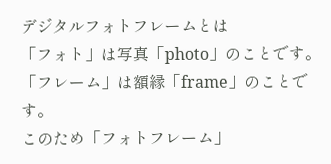デジタルフォトフレームとは
「フォト」は写真「photo」のことです。
「フレーム」は額縁「frame」のことです。
このため「フォトフレーム」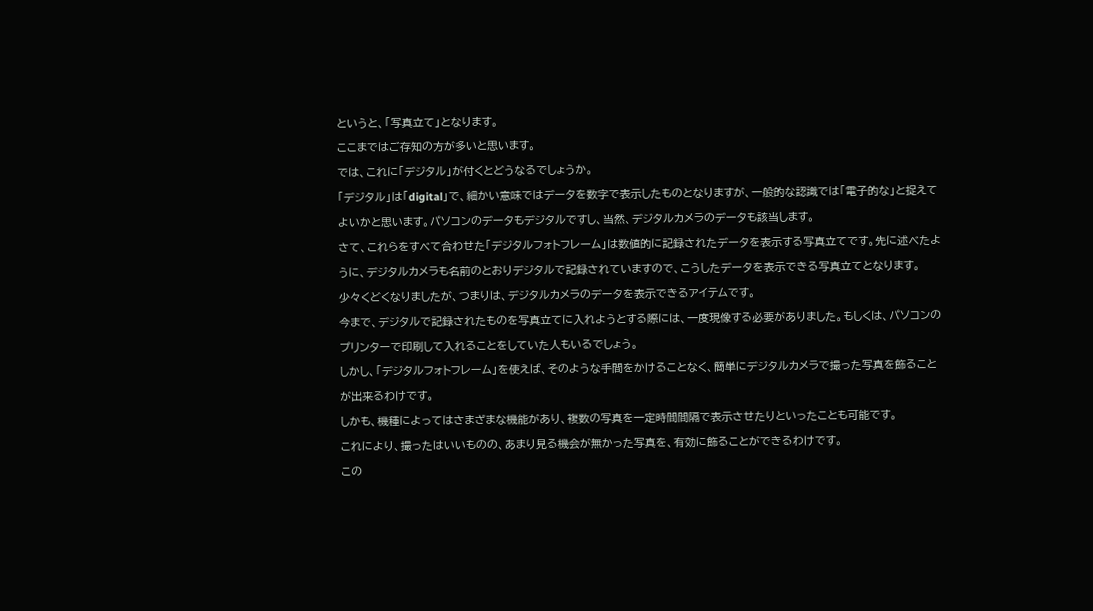というと、「写真立て」となります。
ここまではご存知の方が多いと思います。
では、これに「デジタル」が付くとどうなるでしょうか。
「デジタル」は「digital」で、細かい意味ではデータを数字で表示したものとなりますが、一般的な認識では「電子的な」と捉えてよいかと思います。パソコンのデータもデジタルですし、当然、デジタルカメラのデータも該当します。
さて、これらをすべて合わせた「デジタルフォトフレーム」は数値的に記録されたデータを表示する写真立てです。先に述べたように、デジタルカメラも名前のとおりデジタルで記録されていますので、こうしたデータを表示できる写真立てとなります。
少々くどくなりましたが、つまりは、デジタルカメラのデータを表示できるアイテムです。
今まで、デジタルで記録されたものを写真立てに入れようとする際には、一度現像する必要がありました。もしくは、パソコンのプリンターで印刷して入れることをしていた人もいるでしょう。
しかし、「デジタルフォトフレーム」を使えば、そのような手間をかけることなく、簡単にデジタルカメラで撮った写真を飾ることが出来るわけです。
しかも、機種によってはさまざまな機能があり、複数の写真を一定時間間隔で表示させたりといったことも可能です。
これにより、撮ったはいいものの、あまり見る機会が無かった写真を、有効に飾ることができるわけです。
この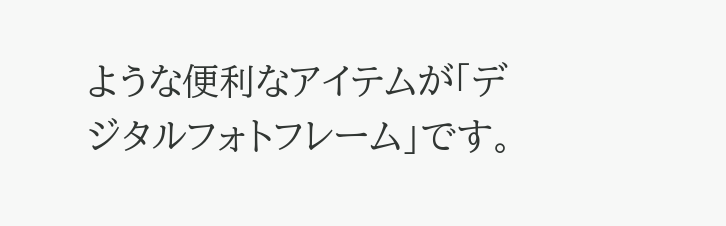ような便利なアイテムが「デジタルフォトフレーム」です。